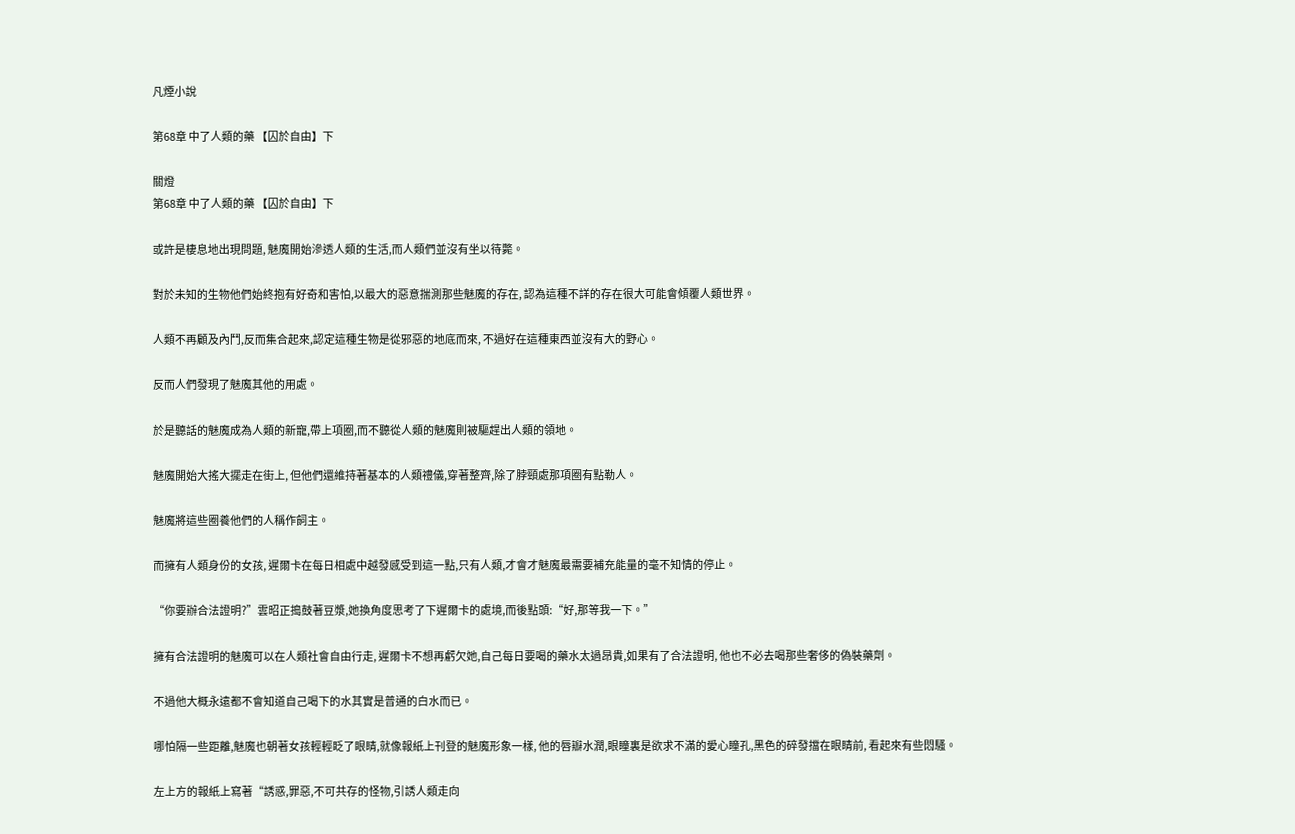凡煙小說

第68章 中了人類的藥 【囚於自由】下

關燈
第68章 中了人類的藥 【囚於自由】下

或許是棲息地出現問題, 魅魔開始滲透人類的生活,而人類們並沒有坐以待斃。

對於未知的生物他們始終抱有好奇和害怕,以最大的惡意揣測那些魅魔的存在, 認為這種不詳的存在很大可能會傾覆人類世界。

人類不再顧及內鬥,反而集合起來,認定這種生物是從邪惡的地底而來, 不過好在這種東西並沒有大的野心。

反而人們發現了魅魔其他的用處。

於是聽話的魅魔成為人類的新寵,帶上項圈,而不聽從人類的魅魔則被驅趕出人類的領地。

魅魔開始大搖大擺走在街上, 但他們還維持著基本的人類禮儀,穿著整齊,除了脖頸處那項圈有點勒人。

魅魔將這些圈養他們的人稱作飼主。

而擁有人類身份的女孩, 遲爾卡在每日相處中越發感受到這一點,只有人類,才會才魅魔最需要補充能量的毫不知情的停止。

“你要辦合法證明?”雲昭正搗鼓著豆漿,她換角度思考了下遲爾卡的處境,而後點頭:“好,那等我一下。”

擁有合法證明的魅魔可以在人類社會自由行走, 遲爾卡不想再虧欠她,自己每日要喝的藥水太過昂貴,如果有了合法證明, 他也不必去喝那些奢侈的偽裝藥劑。

不過他大概永遠都不會知道自己喝下的水其實是普通的白水而已。

哪怕隔一些距離,魅魔也朝著女孩輕輕眨了眼睛,就像報紙上刊登的魅魔形象一樣, 他的唇瓣水潤,眼瞳裏是欲求不滿的愛心瞳孔,黑色的碎發擋在眼睛前, 看起來有些悶騷。

左上方的報紙上寫著“誘惑,罪惡,不可共存的怪物,引誘人類走向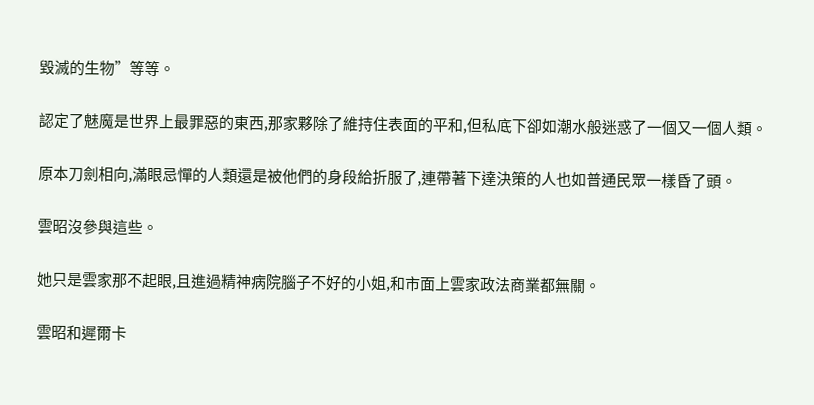毀滅的生物”等等。

認定了魅魔是世界上最罪惡的東西,那家夥除了維持住表面的平和,但私底下卻如潮水般迷惑了一個又一個人類。

原本刀劍相向,滿眼忌憚的人類還是被他們的身段給折服了,連帶著下達決策的人也如普通民眾一樣昏了頭。

雲昭沒參與這些。

她只是雲家那不起眼,且進過精神病院腦子不好的小姐,和市面上雲家政法商業都無關。

雲昭和遲爾卡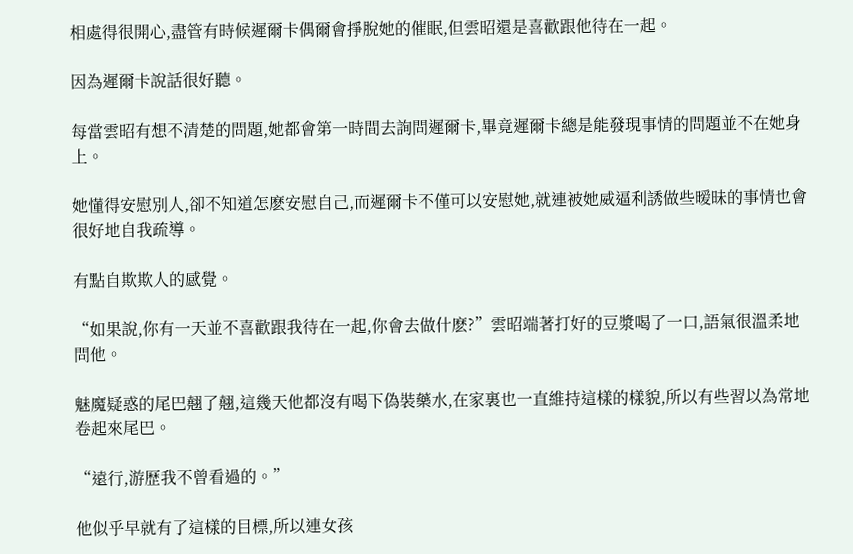相處得很開心,盡管有時候遲爾卡偶爾會掙脫她的催眠,但雲昭還是喜歡跟他待在一起。

因為遲爾卡說話很好聽。

每當雲昭有想不清楚的問題,她都會第一時間去詢問遲爾卡,畢竟遲爾卡總是能發現事情的問題並不在她身上。

她懂得安慰別人,卻不知道怎麽安慰自己,而遲爾卡不僅可以安慰她,就連被她威逼利誘做些暧昧的事情也會很好地自我疏導。

有點自欺欺人的感覺。

“如果說,你有一天並不喜歡跟我待在一起,你會去做什麽?”雲昭端著打好的豆漿喝了一口,語氣很溫柔地問他。

魅魔疑惑的尾巴翹了翹,這幾天他都沒有喝下偽裝藥水,在家裏也一直維持這樣的樣貌,所以有些習以為常地卷起來尾巴。

“遠行,游歷我不曾看過的。”

他似乎早就有了這樣的目標,所以連女孩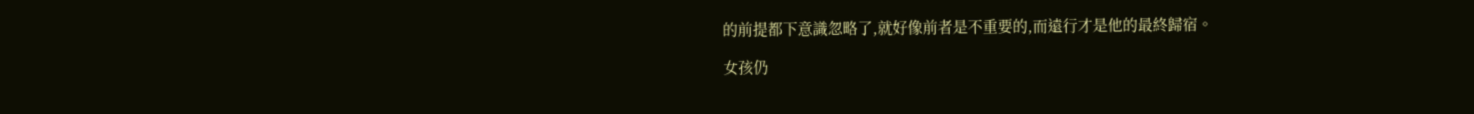的前提都下意識忽略了,就好像前者是不重要的,而遠行才是他的最終歸宿。

女孩仍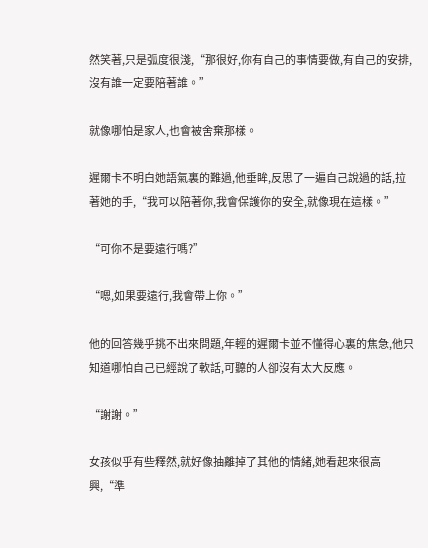然笑著,只是弧度很淺,“那很好,你有自己的事情要做,有自己的安排,沒有誰一定要陪著誰。”

就像哪怕是家人,也會被舍棄那樣。

遲爾卡不明白她語氣裏的難過,他垂眸,反思了一遍自己說過的話,拉著她的手,“我可以陪著你,我會保護你的安全,就像現在這樣。”

“可你不是要遠行嗎?”

“嗯,如果要遠行,我會帶上你。”

他的回答幾乎挑不出來問題,年輕的遲爾卡並不懂得心裏的焦急,他只知道哪怕自己已經說了軟話,可聽的人卻沒有太大反應。

“謝謝。”

女孩似乎有些釋然,就好像抽離掉了其他的情緒,她看起來很高興,“準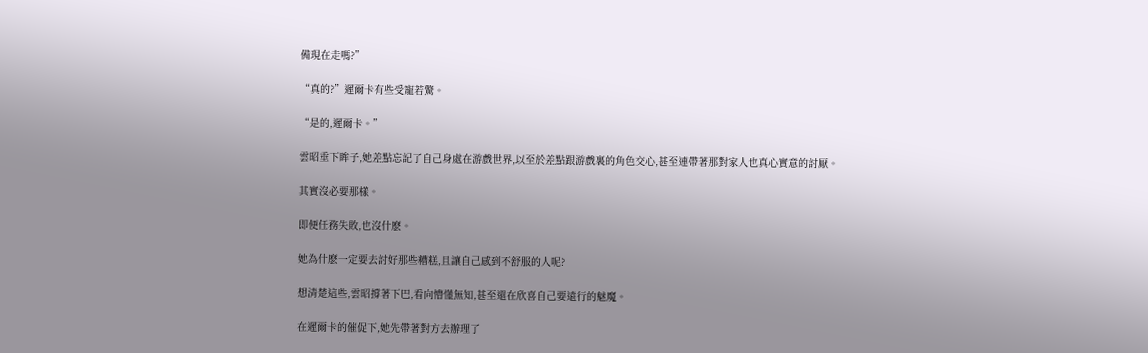備現在走嗎?”

“真的?”遲爾卡有些受寵若驚。

“是的,遲爾卡。”

雲昭垂下眸子,她差點忘記了自己身處在游戲世界,以至於差點跟游戲裏的角色交心,甚至連帶著那對家人也真心實意的討厭。

其實沒必要那樣。

即便任務失敗,也沒什麽。

她為什麽一定要去討好那些糟糕,且讓自己感到不舒服的人呢?

想清楚這些,雲昭撐著下巴,看向懵懂無知,甚至還在欣喜自己要遠行的魅魔。

在遲爾卡的催促下,她先帶著對方去辦理了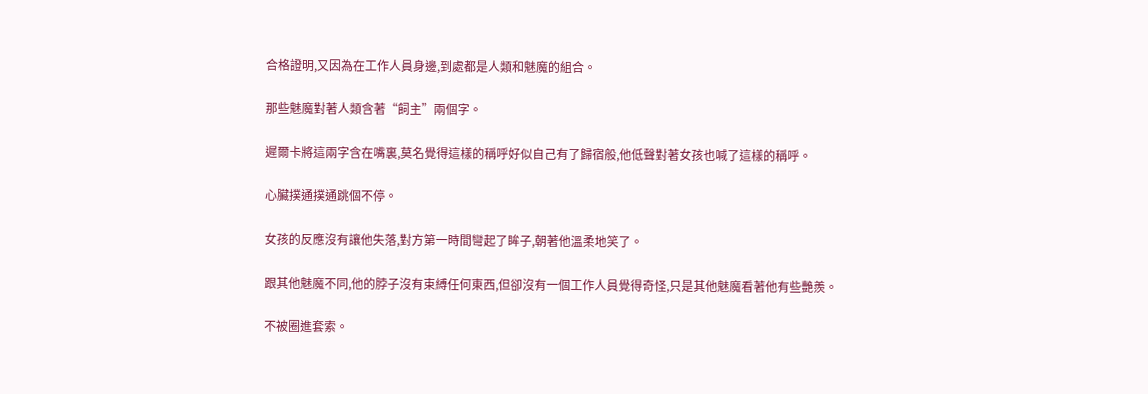合格證明,又因為在工作人員身邊,到處都是人類和魅魔的組合。

那些魅魔對著人類含著“飼主”兩個字。

遲爾卡將這兩字含在嘴裏,莫名覺得這樣的稱呼好似自己有了歸宿般,他低聲對著女孩也喊了這樣的稱呼。

心臟撲通撲通跳個不停。

女孩的反應沒有讓他失落,對方第一時間彎起了眸子,朝著他溫柔地笑了。

跟其他魅魔不同,他的脖子沒有束縛任何東西,但卻沒有一個工作人員覺得奇怪,只是其他魅魔看著他有些艷羨。

不被圈進套索。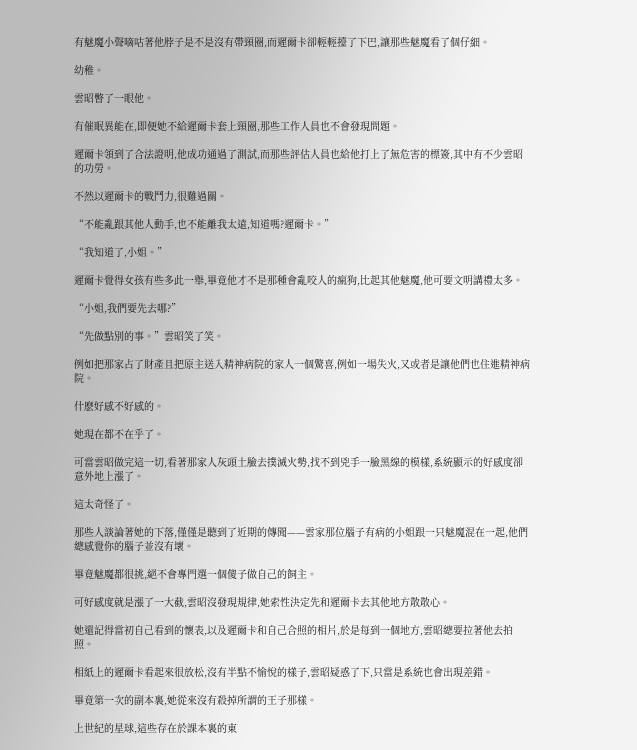有魅魔小聲嘀咕著他脖子是不是沒有帶頸圈,而遲爾卡卻輕輕擡了下巴,讓那些魅魔看了個仔細。

幼稚。

雲昭瞥了一眼他。

有催眠異能在,即便她不給遲爾卡套上頸圈,那些工作人員也不會發現問題。

遲爾卡領到了合法證明,他成功通過了測試,而那些評估人員也給他打上了無危害的標簽,其中有不少雲昭的功勞。

不然以遲爾卡的戰鬥力,很難過關。

“不能亂跟其他人動手,也不能離我太遠,知道嗎?遲爾卡。”

“我知道了,小姐。”

遲爾卡覺得女孩有些多此一舉,畢竟他才不是那種會亂咬人的瘋狗,比起其他魅魔,他可要文明講禮太多。

“小姐,我們要先去哪?”

“先做點別的事。”雲昭笑了笑。

例如把那家占了財產且把原主送入精神病院的家人一個驚喜,例如一場失火,又或者是讓他們也住進精神病院。

什麽好感不好感的。

她現在都不在乎了。

可當雲昭做完這一切,看著那家人灰頭土臉去撲滅火勢,找不到兇手一臉黑線的模樣,系統顯示的好感度卻意外地上漲了。

這太奇怪了。

那些人談論著她的下落,僅僅是聽到了近期的傳聞——雲家那位腦子有病的小姐跟一只魅魔混在一起,他們總感覺你的腦子並沒有壞。

畢竟魅魔都很挑,絕不會專門選一個傻子做自己的飼主。

可好感度就是漲了一大截,雲昭沒發現規律,她索性決定先和遲爾卡去其他地方散散心。

她還記得當初自己看到的懷表,以及遲爾卡和自己合照的相片,於是每到一個地方,雲昭總要拉著他去拍照。

相紙上的遲爾卡看起來很放松,沒有半點不愉悅的樣子,雲昭疑惑了下,只當是系統也會出現差錯。

畢竟第一次的副本裏,她從來沒有殺掉所謂的王子那樣。

上世紀的星球,這些存在於課本裏的東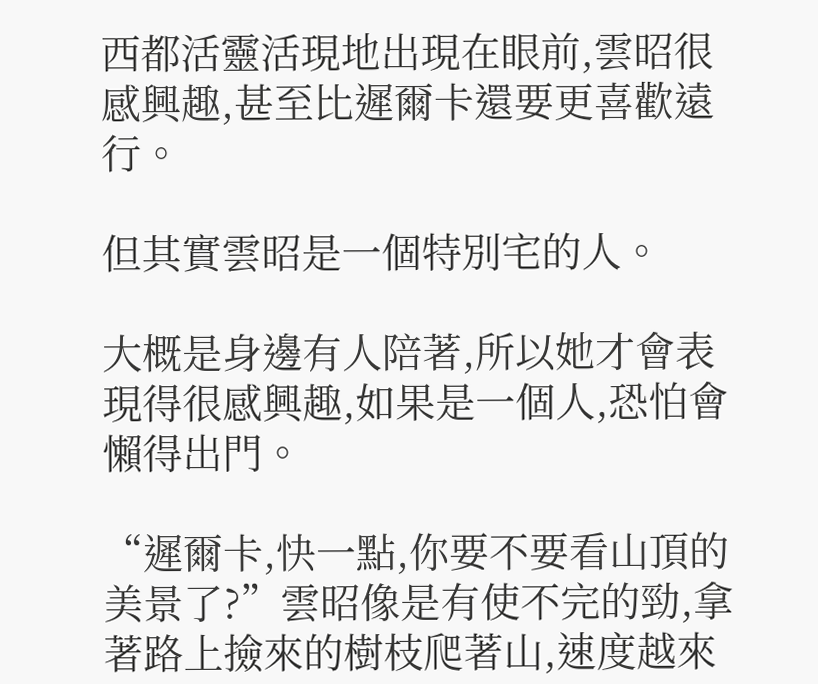西都活靈活現地出現在眼前,雲昭很感興趣,甚至比遲爾卡還要更喜歡遠行。

但其實雲昭是一個特別宅的人。

大概是身邊有人陪著,所以她才會表現得很感興趣,如果是一個人,恐怕會懶得出門。

“遲爾卡,快一點,你要不要看山頂的美景了?”雲昭像是有使不完的勁,拿著路上撿來的樹枝爬著山,速度越來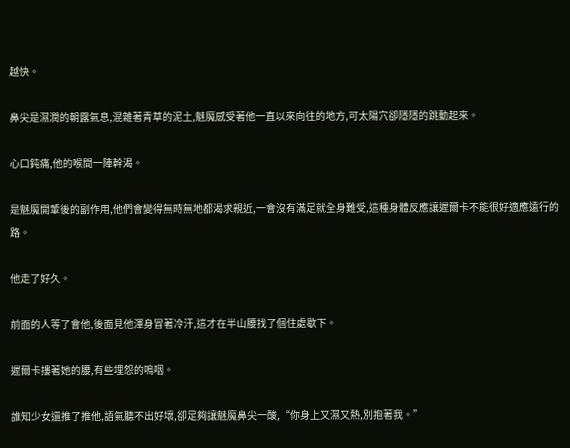越快。

鼻尖是濕潤的朝露氣息,混雜著青草的泥土,魅魔感受著他一直以來向往的地方,可太陽穴卻隱隱的跳動起來。

心口鈍痛,他的喉間一陣幹渴。

是魅魔開葷後的副作用,他們會變得無時無地都渴求親近,一會沒有滿足就全身難受,這種身體反應讓遲爾卡不能很好適應遠行的路。

他走了好久。

前面的人等了會他,後面見他渾身冒著冷汗,這才在半山腰找了個住處歇下。

遲爾卡摟著她的腰,有些埋怨的嗚咽。

誰知少女還推了推他,語氣聽不出好壞,卻足夠讓魅魔鼻尖一酸,“你身上又濕又熱,別抱著我。”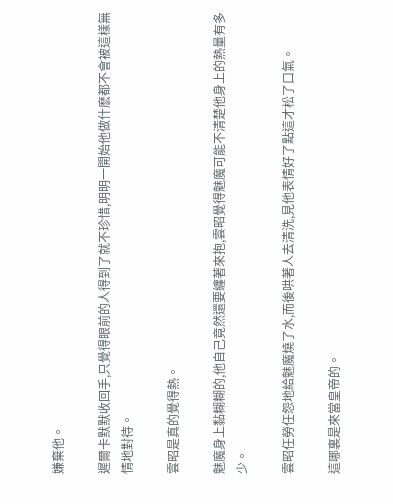嫌棄他。

遲爾卡默默收回手,只覺得眼前的人得到了就不珍惜,明明一開始他做什麽都不會被這樣無情地對待。

雲昭是真的覺得熱。

魅魔身上黏糊糊的,他自己竟然還要纏著來抱,雲昭覺得魅魔可能不清楚他身上的熱量有多少。

雲昭任勞任怨地給魅魔燒了水,而後哄著人去清洗,見他表情好了點這才松了口氣。

這哪裏是來當皇帝的。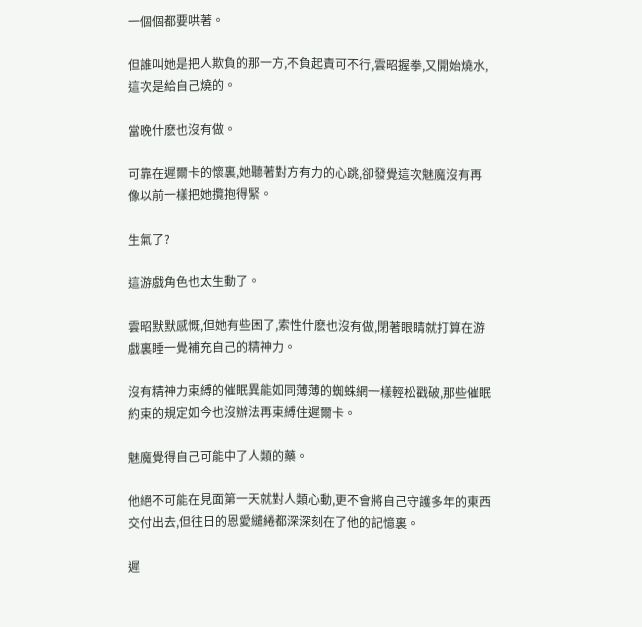一個個都要哄著。

但誰叫她是把人欺負的那一方,不負起責可不行,雲昭握拳,又開始燒水,這次是給自己燒的。

當晚什麽也沒有做。

可靠在遲爾卡的懷裏,她聽著對方有力的心跳,卻發覺這次魅魔沒有再像以前一樣把她攬抱得緊。

生氣了?

這游戲角色也太生動了。

雲昭默默感慨,但她有些困了,索性什麽也沒有做,閉著眼睛就打算在游戲裏睡一覺補充自己的精神力。

沒有精神力束縛的催眠異能如同薄薄的蜘蛛網一樣輕松戳破,那些催眠約束的規定如今也沒辦法再束縛住遲爾卡。

魅魔覺得自己可能中了人類的藥。

他絕不可能在見面第一天就對人類心動,更不會將自己守護多年的東西交付出去,但往日的恩愛繾綣都深深刻在了他的記憶裏。

遲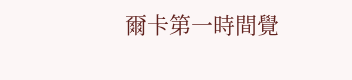爾卡第一時間覺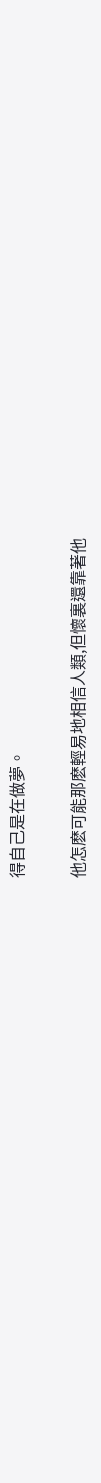得自己是在做夢。

他怎麽可能那麽輕易地相信人類,但懷裏還靠著他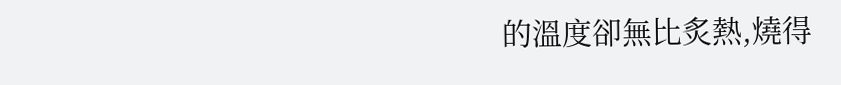的溫度卻無比炙熱,燒得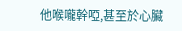他喉嚨幹啞,甚至於心臟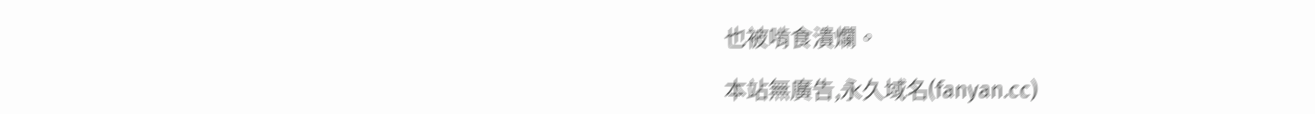也被啃食潰爛。

本站無廣告,永久域名(fanyan.cc)